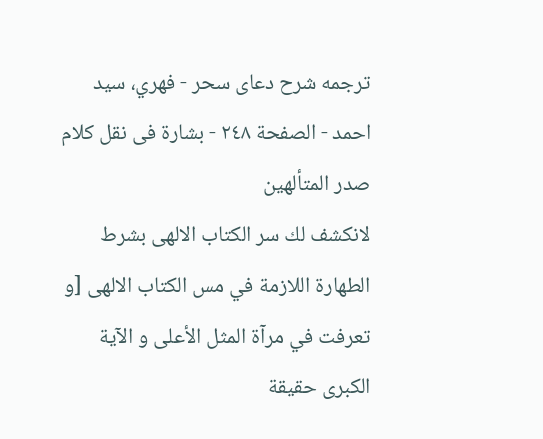ترجمه شرح دعاى سحر - فهري، سيد احمد - الصفحة ٢٤٨ - بشارة فى نقل كلام صدر المتألهين
لانكشف لك سر الكتاب الالهى بشرط الطهارة اللازمة في مس الكتاب الالهى [و تعرفت في مرآة المثل الأعلى و الآية الكبرى حقيقة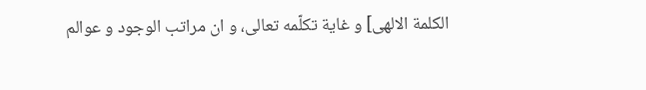الكلمة الالهى] و غاية تكلّمه تعالى، و ان مراتب الوجود و عوالم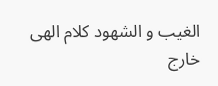الغيب و الشهود كلام الهى خارج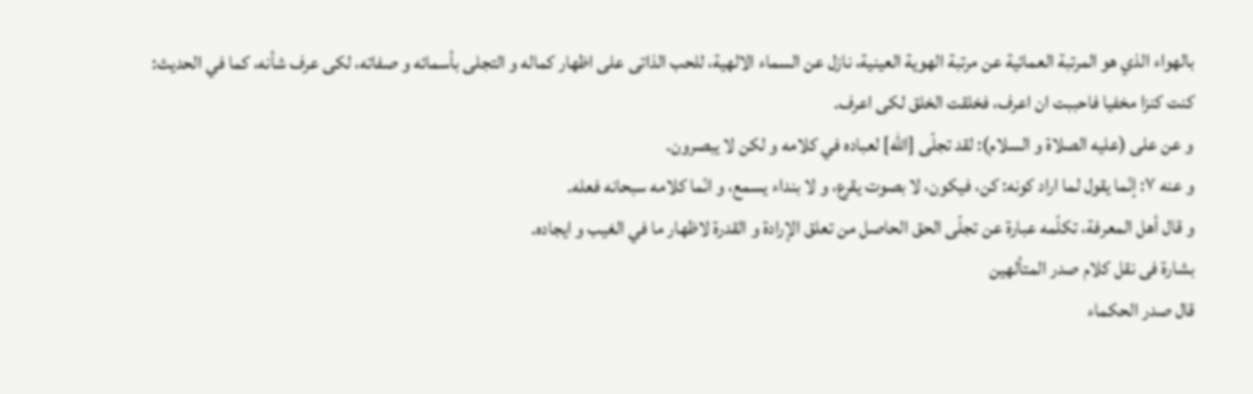بالهواء الذي هو المرتبة العمائية عن مرتبة الهوية العينية، نازل عن السماء الالهية، للحب الذاتى على اظهار كماله و التجلى بأسمائه و صفاته، لكى عرف شأنه، كما في الحديث:
كنت كنزا مخفيا فاحببت ان اعرف، فخلقت الخلق لكى اعرف.
و عن على (عليه الصلاة و السلام): لقد تجلّى [اللّه] لعباده في كلامه و لكن لا يبصرون.
و عنه ٧: إنّما يقول لما اراد كونه: كن، فيكون، لا بصوت يقرع، و لا بنداء يسمع، و انّما كلامه سبحانه فعله.
و قال أهل المعرفة، تكلّمه عبارة عن تجلّى الحق الحاصل من تعلق الإرادة و القدرة لاظهار ما في الغيب و ايجاده.
بشارة فى نقل كلام صدر المتألهين
قال صدر الحكماء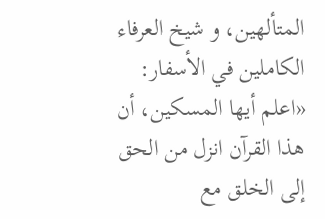المتألهين، و شيخ العرفاء الكاملين في الأسفار:
«اعلم أيها المسكين، أن هذا القرآن انزل من الحق إلى الخلق مع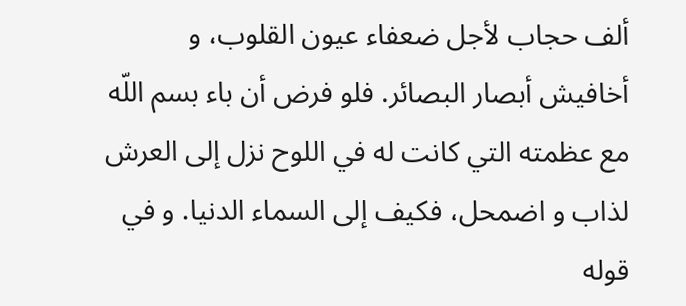ألف حجاب لأجل ضعفاء عيون القلوب، و أخافيش أبصار البصائر. فلو فرض أن باء بسم اللّه مع عظمته التي كانت له في اللوح نزل إلى العرش لذاب و اضمحل، فكيف إلى السماء الدنيا. و في قوله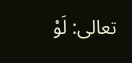تعالى: لَوْ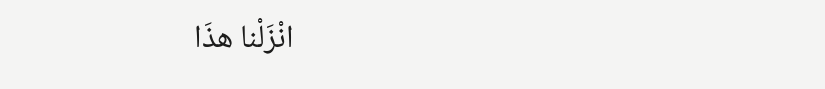انْزَلْنا هذَا